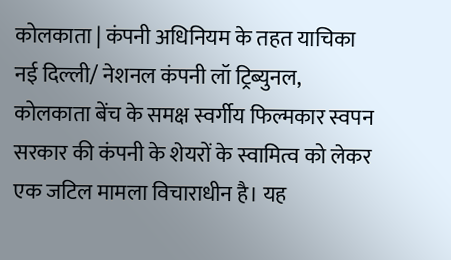कोलकाता | कंपनी अधिनियम के तहत याचिका नई दिल्ली/ नेशनल कंपनी लॉ ट्रिब्युनल, कोलकाता बेंच के समक्ष स्वर्गीय फिल्मकार स्वपन सरकार की कंपनी के शेयरों के स्वामित्व को लेकर एक जटिल मामला विचाराधीन है। यह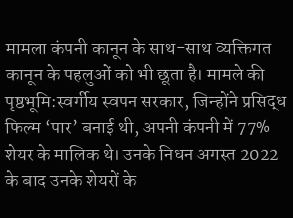मामला कंपनी कानून के साथ-साथ व्यक्तिगत कानून के पहलुओं को भी छूता है। मामले की पृष्ठभूमि:स्वर्गीय स्वपन सरकार, जिन्होंने प्रसिद्ध फिल्म ‘पार’ बनाई थी, अपनी कंपनी में 77% शेयर के मालिक थे। उनके निधन अगस्त 2022 के बाद उनके शेयरों के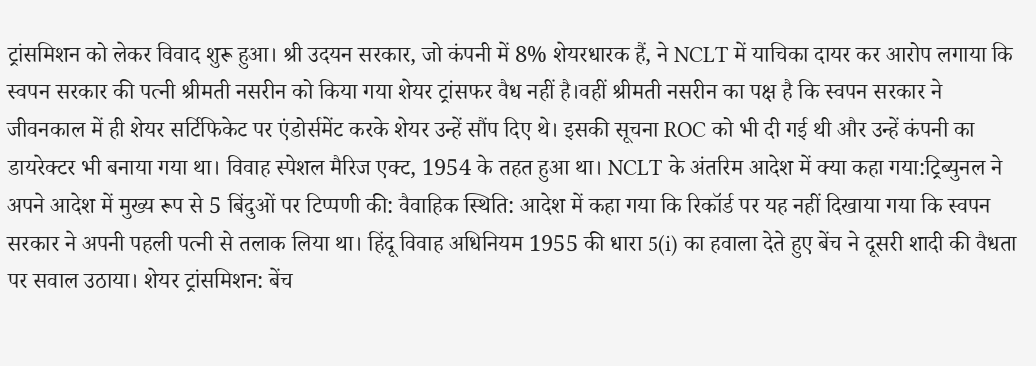ट्रांसमिशन को लेकर विवाद शुरू हुआ। श्री उदयन सरकार, जो कंपनी में 8% शेयरधारक हैं, ने NCLT में याचिका दायर कर आरोप लगाया कि स्वपन सरकार की पत्नी श्रीमती नसरीन को किया गया शेयर ट्रांसफर वैध नहीं है।वहीं श्रीमती नसरीन का पक्ष है कि स्वपन सरकार ने जीवनकाल में ही शेयर सर्टिफिकेट पर एंडोर्समेंट करके शेयर उन्हें सौंप दिए थे। इसकी सूचना ROC को भी दी गई थी और उन्हें कंपनी का डायरेक्टर भी बनाया गया था। विवाह स्पेशल मैरिज एक्ट, 1954 के तहत हुआ था। NCLT के अंतरिम आदेश में क्या कहा गया:ट्रिब्युनल ने अपने आदेश में मुख्य रूप से 5 बिंदुओं पर टिप्पणी की: वैवाहिक स्थिति: आदेश में कहा गया कि रिकॉर्ड पर यह नहीं दिखाया गया कि स्वपन सरकार ने अपनी पहली पत्नी से तलाक लिया था। हिंदू विवाह अधिनियम 1955 की धारा 5(i) का हवाला देते हुए बेंच ने दूसरी शादी की वैधता पर सवाल उठाया। शेयर ट्रांसमिशन: बेंच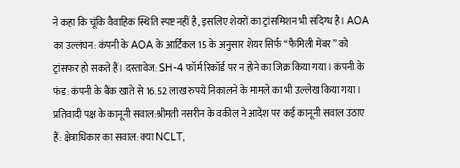ने कहा कि चूंकि वैवाहिक स्थिति स्पष्ट नहीं है, इसलिए शेयरों का ट्रांसमिशन भी संदिग्ध है। AOA का उल्लंघन: कंपनी के AOA के आर्टिकल 15 के अनुसार शेयर सिर्फ “फैमिली मेंबर” को ट्रांसफर हो सकते हैं। दस्तावेज: SH-4 फॉर्म रिकॉर्ड पर न होने का जिक्र किया गया। कंपनी के फंड: कंपनी के बैंक खाते से 16.52 लाख रुपये निकालने के मामले का भी उल्लेख किया गया। प्रतिवादी पक्ष के कानूनी सवाल:श्रीमती नसरीन के वकील ने आदेश पर कई कानूनी सवाल उठाए हैं: क्षेत्राधिकार का सवाल: क्या NCLT,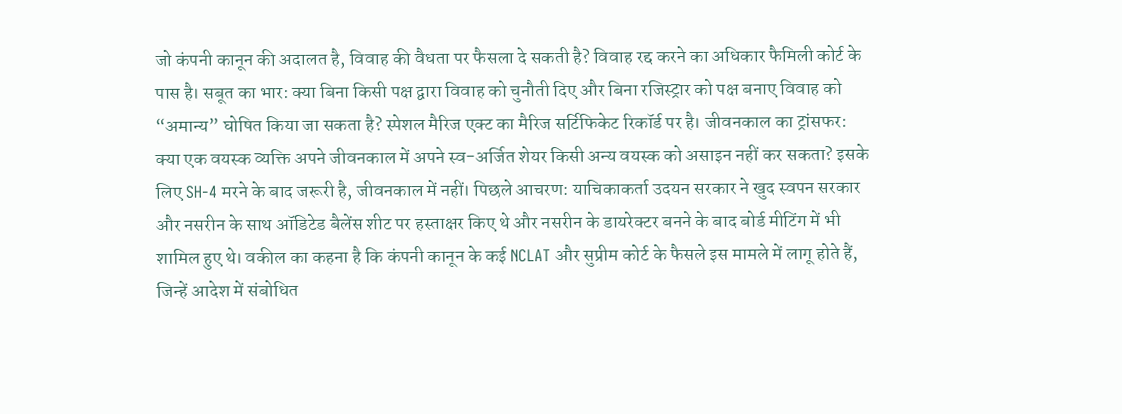जो कंपनी कानून की अदालत है, विवाह की वैधता पर फैसला दे सकती है? विवाह रद्द करने का अधिकार फैमिली कोर्ट के पास है। सबूत का भार: क्या बिना किसी पक्ष द्वारा विवाह को चुनौती दिए और बिना रजिस्ट्रार को पक्ष बनाए विवाह को “अमान्य” घोषित किया जा सकता है? स्पेशल मैरिज एक्ट का मैरिज सर्टिफिकेट रिकॉर्ड पर है। जीवनकाल का ट्रांसफर: क्या एक वयस्क व्यक्ति अपने जीवनकाल में अपने स्व-अर्जित शेयर किसी अन्य वयस्क को असाइन नहीं कर सकता? इसके लिए SH-4 मरने के बाद जरूरी है, जीवनकाल में नहीं। पिछले आचरण: याचिकाकर्ता उदयन सरकार ने खुद स्वपन सरकार और नसरीन के साथ ऑडिटेड बैलेंस शीट पर हस्ताक्षर किए थे और नसरीन के डायरेक्टर बनने के बाद बोर्ड मीटिंग में भी शामिल हुए थे। वकील का कहना है कि कंपनी कानून के कई NCLAT और सुप्रीम कोर्ट के फैसले इस मामले में लागू होते हैं, जिन्हें आदेश में संबोधित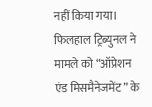नहीं किया गया। फिलहाल ट्रिब्युनल ने मामले को “ऑप्रेशन एंड मिसमैनेजमेंट” के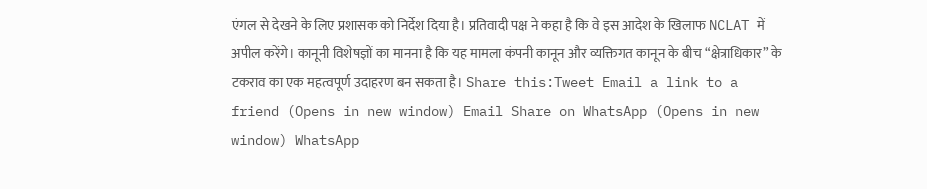एंगल से देखने के लिए प्रशासक को निर्देश दिया है। प्रतिवादी पक्ष ने कहा है कि वे इस आदेश के खिलाफ NCLAT में अपील करेंगे। कानूनी विशेषज्ञों का मानना है कि यह मामला कंपनी कानून और व्यक्तिगत कानून के बीच “क्षेत्राधिकार” के टकराव का एक महत्वपूर्ण उदाहरण बन सकता है। Share this:Tweet Email a link to a friend (Opens in new window) Email Share on WhatsApp (Opens in new window) WhatsApp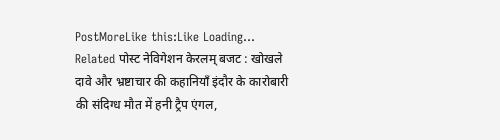PostMoreLike this:Like Loading… Related पोस्ट नेविगेशन केरलम् बजट : खोखले दावे और भ्रष्टाचार की कहानियाँ इंदौर के कारोबारी की संदिग्ध मौत में हनी ट्रैप एंगल,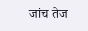जांच तेज